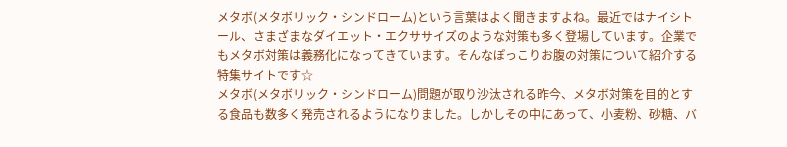メタボ(メタボリック・シンドローム)という言葉はよく聞きますよね。最近ではナイシトール、さまざまなダイエット・エクササイズのような対策も多く登場しています。企業でもメタボ対策は義務化になってきています。そんなぽっこりお腹の対策について紹介する特集サイトです☆
メタボ(メタボリック・シンドローム)問題が取り沙汰される昨今、メタボ対策を目的とする食品も数多く発売されるようになりました。しかしその中にあって、小麦粉、砂糖、バ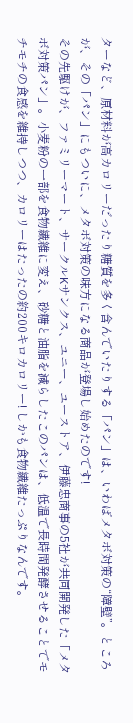ターなど、原材料が高カロリーだったり糖質を多く含んでいたりする「パン」は、いわばメタボ対策の“障壁”。ところが、その「パン」にもついに、メタボ対策の味方になる商品が登場し始めたのです!
その先駆けが、ファミリーマート、サークルKサンクス、ユニー、ユーストア、伊藤忠商事の5社が共同開発した「メタボ対策パン」。小麦粉の一部を食物繊維に変え、砂糖と油脂を減らしたこのパンは、低温で長時間発酵させることでモチモチの食感を維持しつつ、カロリーはたったの約200キロカロリー! しかも食物繊維たっぷりなんです。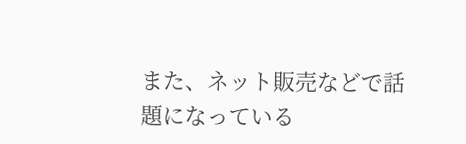また、ネット販売などで話題になっている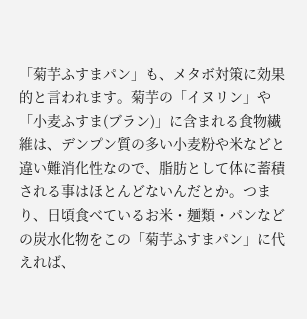「菊芋ふすまパン」も、メタボ対策に効果的と言われます。菊芋の「イヌリン」や「小麦ふすま(ブラン)」に含まれる食物繊維は、デンプン質の多い小麦粉や米などと違い難消化性なので、脂肪として体に蓄積される事はほとんどないんだとか。つまり、日頃食べているお米・麺類・パンなどの炭水化物をこの「菊芋ふすまパン」に代えれば、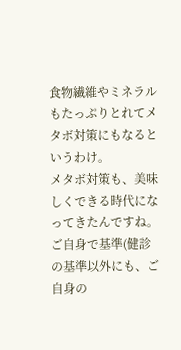食物繊維やミネラルもたっぷりとれてメタボ対策にもなるというわけ。
メタボ対策も、美味しくできる時代になってきたんですね。ご自身で基準(健診の基準以外にも、ご自身の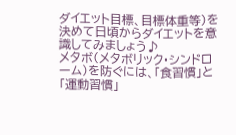ダイエット目標、目標体重等)を決めて日頃からダイエットを意識してみましょう♪
メタボ(メタボリック・シンドローム)を防ぐには、「食習慣」と「運動習慣」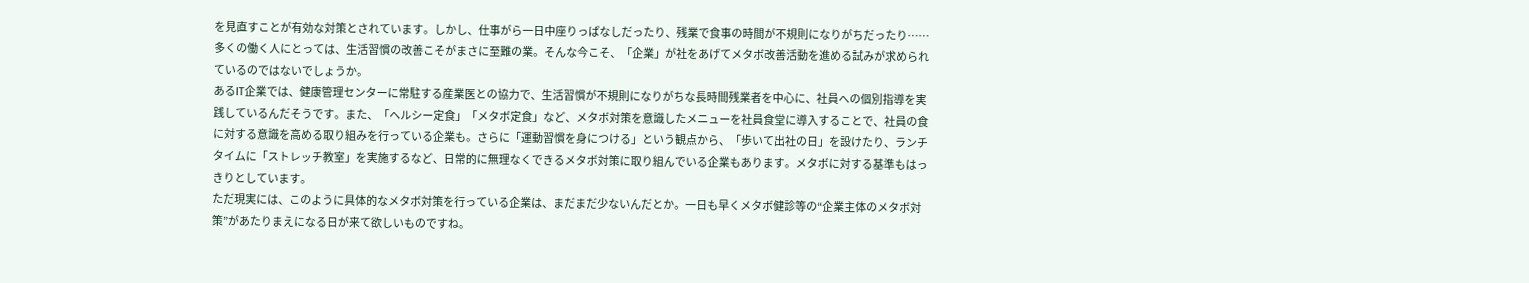を見直すことが有効な対策とされています。しかし、仕事がら一日中座りっぱなしだったり、残業で食事の時間が不規則になりがちだったり……多くの働く人にとっては、生活習慣の改善こそがまさに至難の業。そんな今こそ、「企業」が社をあげてメタボ改善活動を進める試みが求められているのではないでしょうか。
あるIT企業では、健康管理センターに常駐する産業医との協力で、生活習慣が不規則になりがちな長時間残業者を中心に、社員への個別指導を実践しているんだそうです。また、「ヘルシー定食」「メタボ定食」など、メタボ対策を意識したメニューを社員食堂に導入することで、社員の食に対する意識を高める取り組みを行っている企業も。さらに「運動習慣を身につける」という観点から、「歩いて出社の日」を設けたり、ランチタイムに「ストレッチ教室」を実施するなど、日常的に無理なくできるメタボ対策に取り組んでいる企業もあります。メタボに対する基準もはっきりとしています。
ただ現実には、このように具体的なメタボ対策を行っている企業は、まだまだ少ないんだとか。一日も早くメタボ健診等の“企業主体のメタボ対策”があたりまえになる日が来て欲しいものですね。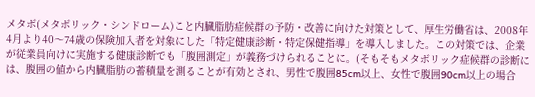メタボ(メタボリック・シンドローム)こと内臓脂肪症候群の予防・改善に向けた対策として、厚生労働省は、2008年4月より40〜74歳の保険加入者を対象にした「特定健康診断・特定保健指導」を導入しました。この対策では、企業が従業員向けに実施する健康診断でも「腹囲測定」が義務づけられることに。(そもそもメタボリック症候群の診断には、腹囲の値から内臓脂肪の蓄積量を測ることが有効とされ、男性で腹囲85cm以上、女性で腹囲90cm以上の場合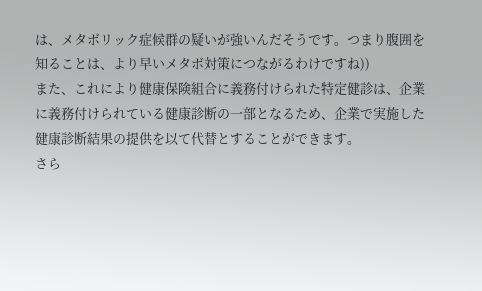は、メタボリック症候群の疑いが強いんだそうです。つまり腹囲を知ることは、より早いメタボ対策につながるわけですね))
また、これにより健康保険組合に義務付けられた特定健診は、企業に義務付けられている健康診断の一部となるため、企業で実施した健康診断結果の提供を以て代替とすることができます。
さら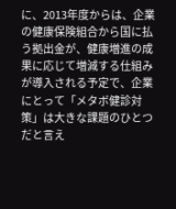に、2013年度からは、企業の健康保険組合から国に払う拠出金が、健康増進の成果に応じて増減する仕組みが導入される予定で、企業にとって「メタボ健診対策」は大きな課題のひとつだと言え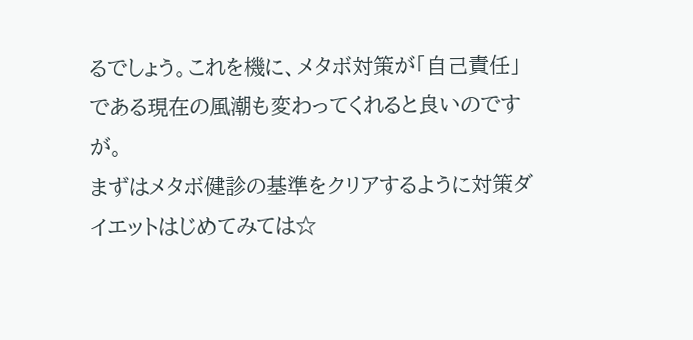るでしょう。これを機に、メタボ対策が「自己責任」である現在の風潮も変わってくれると良いのですが。
まずはメタボ健診の基準をクリアするように対策ダイエットはじめてみては☆